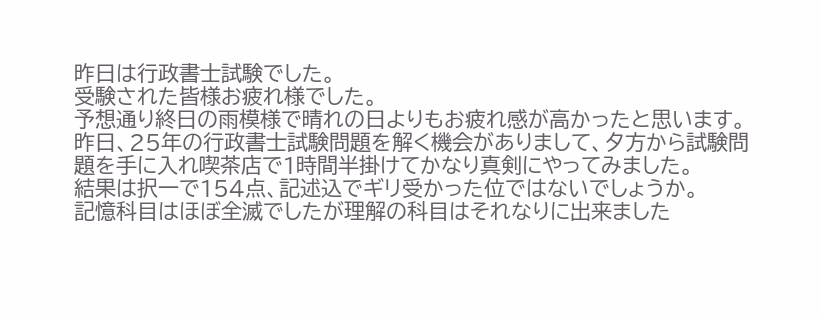昨日は行政書士試験でした。
受験された皆様お疲れ様でした。
予想通り終日の雨模様で晴れの日よりもお疲れ感が高かったと思います。
昨日、25年の行政書士試験問題を解く機会がありまして、夕方から試験問題を手に入れ喫茶店で1時間半掛けてかなり真剣にやってみました。
結果は択一で154点、記述込でギリ受かった位ではないでしょうか。
記憶科目はほぼ全滅でしたが理解の科目はそれなりに出来ました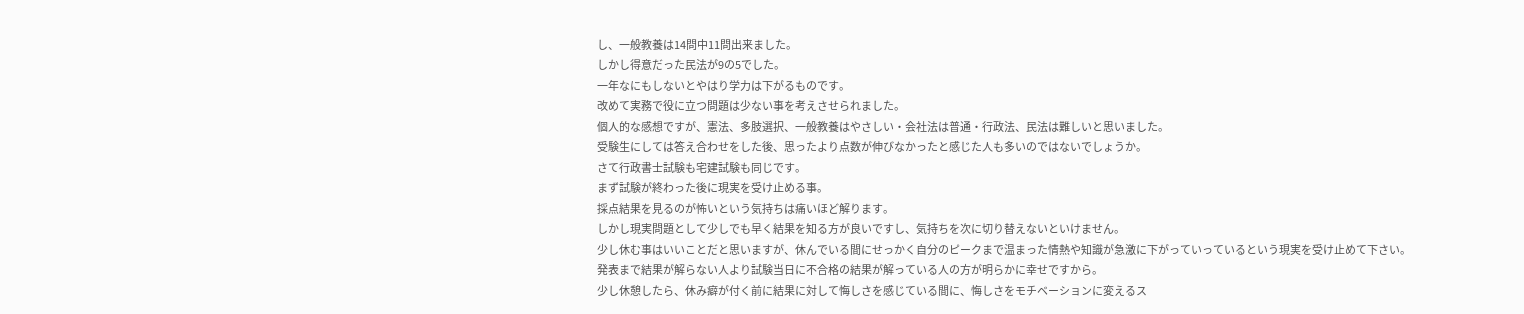し、一般教養は14問中11問出来ました。
しかし得意だった民法が9の5でした。
一年なにもしないとやはり学力は下がるものです。
改めて実務で役に立つ問題は少ない事を考えさせられました。
個人的な感想ですが、憲法、多肢選択、一般教養はやさしい・会社法は普通・行政法、民法は難しいと思いました。
受験生にしては答え合わせをした後、思ったより点数が伸びなかったと感じた人も多いのではないでしょうか。
さて行政書士試験も宅建試験も同じです。
まず試験が終わった後に現実を受け止める事。
採点結果を見るのが怖いという気持ちは痛いほど解ります。
しかし現実問題として少しでも早く結果を知る方が良いですし、気持ちを次に切り替えないといけません。
少し休む事はいいことだと思いますが、休んでいる間にせっかく自分のピークまで温まった情熱や知識が急激に下がっていっているという現実を受け止めて下さい。
発表まで結果が解らない人より試験当日に不合格の結果が解っている人の方が明らかに幸せですから。
少し休憩したら、休み癖が付く前に結果に対して悔しさを感じている間に、悔しさをモチベーションに変えるス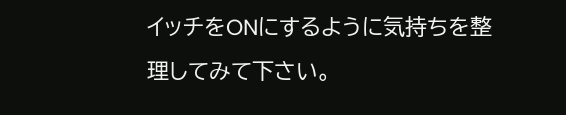イッチをONにするように気持ちを整理してみて下さい。